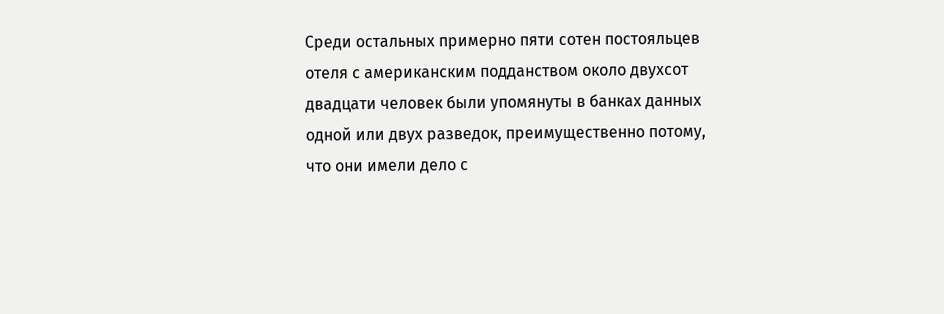Среди остальных примерно пяти сотен постояльцев отеля с американским подданством около двухсот двадцати человек были упомянуты в банках данных одной или двух разведок, преимущественно потому, что они имели дело с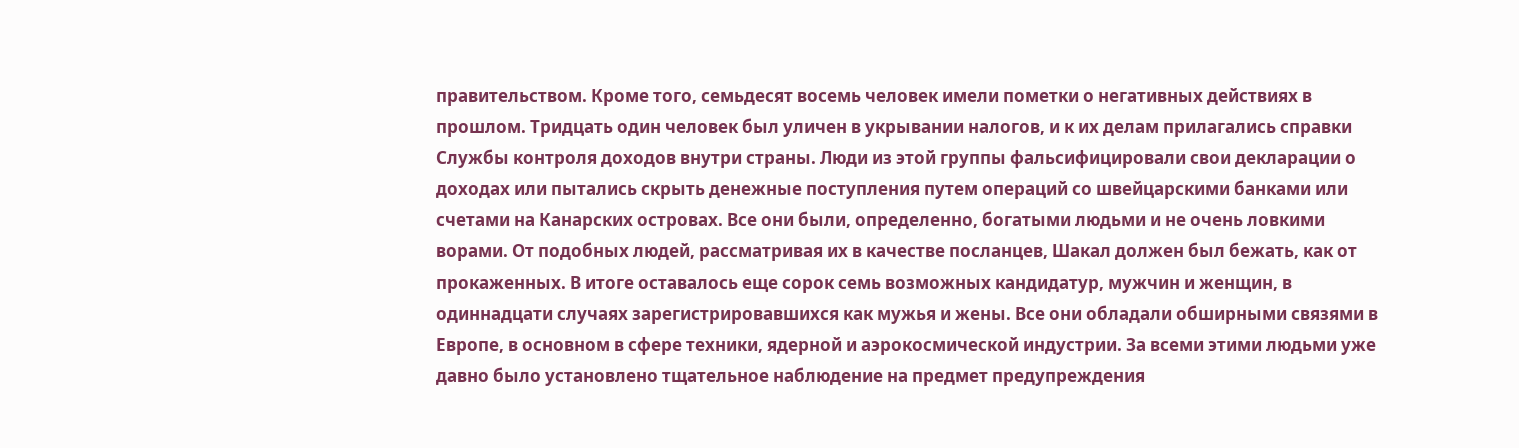правительством. Кроме того, семьдесят восемь человек имели пометки о негативных действиях в прошлом. Тридцать один человек был уличен в укрывании налогов, и к их делам прилагались справки Службы контроля доходов внутри страны. Люди из этой группы фальсифицировали свои декларации о доходах или пытались скрыть денежные поступления путем операций со швейцарскими банками или счетами на Канарских островах. Все они были, определенно, богатыми людьми и не очень ловкими ворами. От подобных людей, рассматривая их в качестве посланцев, Шакал должен был бежать, как от прокаженных. В итоге оставалось еще сорок семь возможных кандидатур, мужчин и женщин, в одиннадцати случаях зарегистрировавшихся как мужья и жены. Все они обладали обширными связями в Европе, в основном в сфере техники, ядерной и аэрокосмической индустрии. За всеми этими людьми уже давно было установлено тщательное наблюдение на предмет предупреждения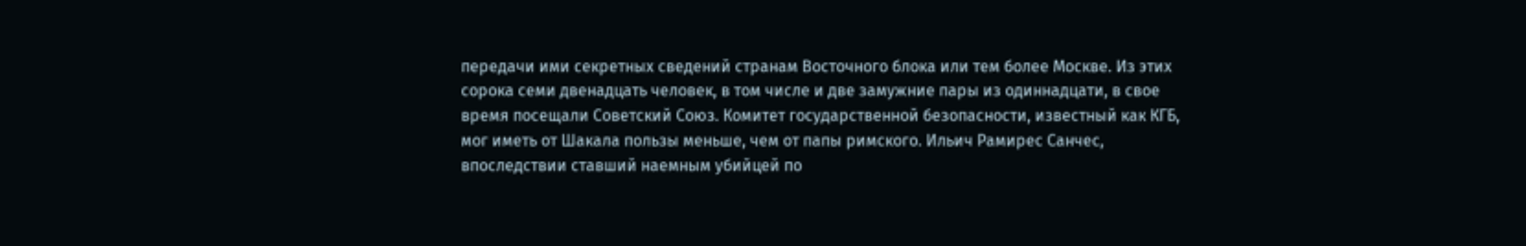передачи ими секретных сведений странам Восточного блока или тем более Москве. Из этих сорока семи двенадцать человек, в том числе и две замужние пары из одиннадцати, в свое время посещали Советский Союз. Комитет государственной безопасности, известный как КГБ, мог иметь от Шакала пользы меньше, чем от папы римского. Ильич Рамирес Санчес, впоследствии ставший наемным убийцей по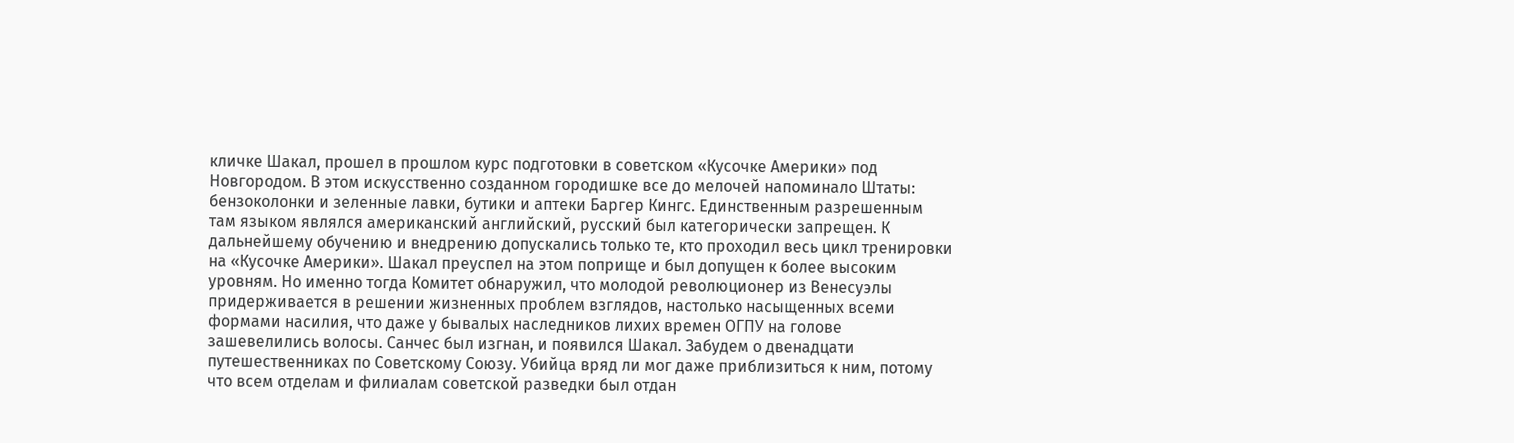кличке Шакал, прошел в прошлом курс подготовки в советском «Кусочке Америки» под Новгородом. В этом искусственно созданном городишке все до мелочей напоминало Штаты: бензоколонки и зеленные лавки, бутики и аптеки Баргер Кингс. Единственным разрешенным там языком являлся американский английский, русский был категорически запрещен. К дальнейшему обучению и внедрению допускались только те, кто проходил весь цикл тренировки на «Кусочке Америки». Шакал преуспел на этом поприще и был допущен к более высоким уровням. Но именно тогда Комитет обнаружил, что молодой революционер из Венесуэлы придерживается в решении жизненных проблем взглядов, настолько насыщенных всеми формами насилия, что даже у бывалых наследников лихих времен ОГПУ на голове зашевелились волосы. Санчес был изгнан, и появился Шакал. Забудем о двенадцати путешественниках по Советскому Союзу. Убийца вряд ли мог даже приблизиться к ним, потому что всем отделам и филиалам советской разведки был отдан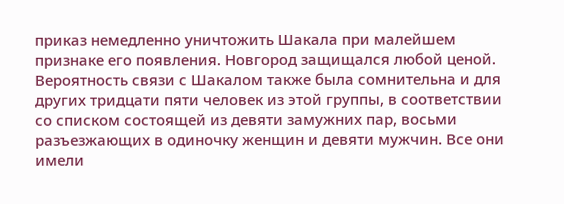приказ немедленно уничтожить Шакала при малейшем признаке его появления. Новгород защищался любой ценой.
Вероятность связи с Шакалом также была сомнительна и для других тридцати пяти человек из этой группы, в соответствии со списком состоящей из девяти замужних пар, восьми разъезжающих в одиночку женщин и девяти мужчин. Все они имели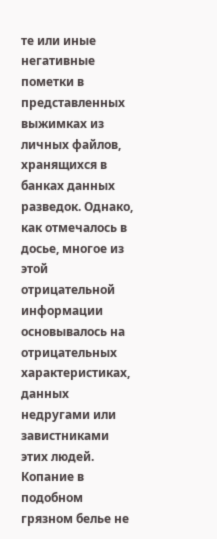те или иные негативные пометки в представленных выжимках из личных файлов, хранящихся в банках данных разведок. Однако, как отмечалось в досье, многое из этой отрицательной информации основывалось на отрицательных характеристиках, данных недругами или завистниками этих людей. Копание в подобном грязном белье не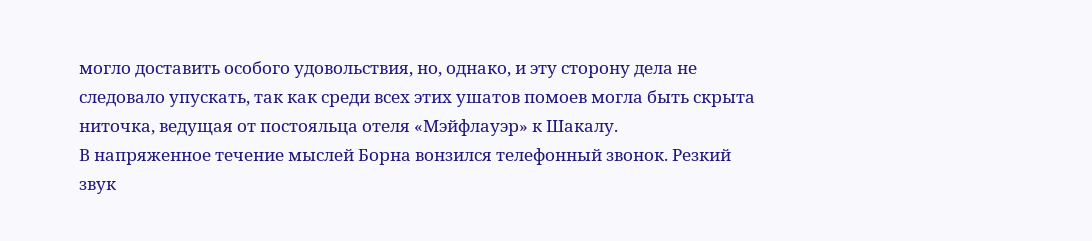могло доставить особого удовольствия, но, однако, и эту сторону дела не следовало упускать, так как среди всех этих ушатов помоев могла быть скрыта ниточка, ведущая от постояльца отеля «Мэйфлауэр» к Шакалу.
В напряженное течение мыслей Борна вонзился телефонный звонок. Резкий звук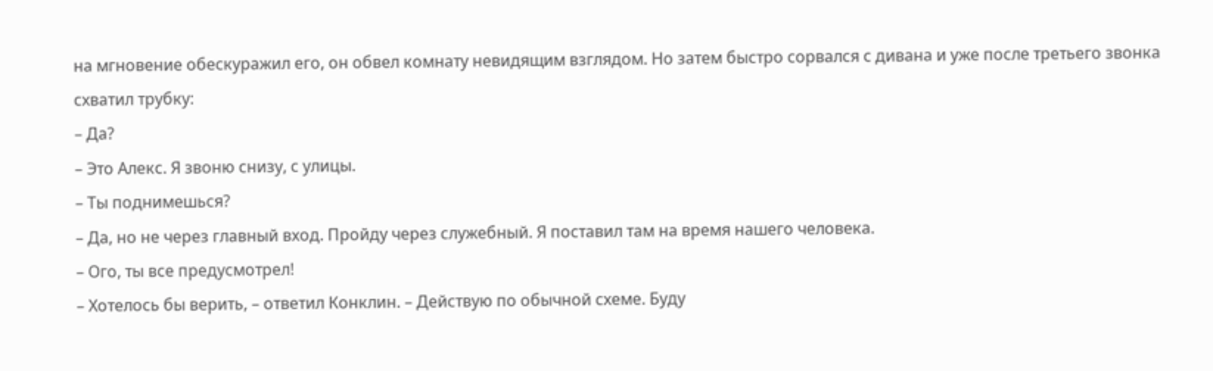на мгновение обескуражил его, он обвел комнату невидящим взглядом. Но затем быстро сорвался с дивана и уже после третьего звонка схватил трубку:
– Да?
– Это Алекс. Я звоню снизу, с улицы.
– Ты поднимешься?
– Да, но не через главный вход. Пройду через служебный. Я поставил там на время нашего человека.
– Ого, ты все предусмотрел!
– Хотелось бы верить, – ответил Конклин. – Действую по обычной схеме. Буду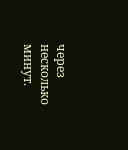через несколько минут.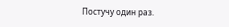Постучу один раз.